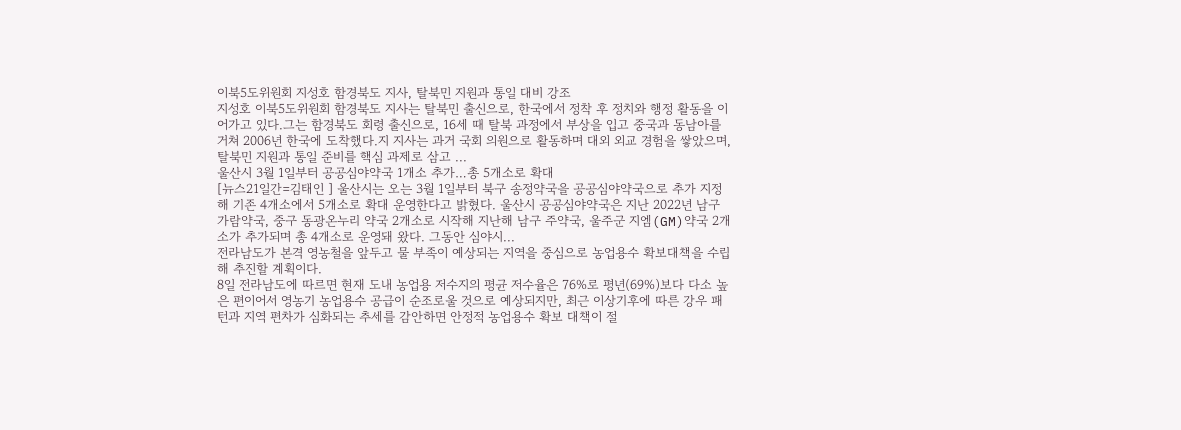이북5도위원회 지성호 함경북도 지사, 탈북민 지원과 통일 대비 강조
지성호 이북5도위원회 함경북도 지사는 탈북민 출신으로, 한국에서 정착 후 정치와 행정 활동을 이어가고 있다.그는 함경북도 회령 출신으로, 16세 때 탈북 과정에서 부상을 입고 중국과 동남아를 거쳐 2006년 한국에 도착했다.지 지사는 과거 국회 의원으로 활동하며 대외 외교 경험을 쌓았으며, 탈북민 지원과 통일 준비를 핵심 과제로 삼고 ...
울산시 3월 1일부터 공공심야약국 1개소 추가…총 5개소로 확대
[뉴스21일간=김태인 ] 울산시는 오는 3월 1일부터 북구 송정약국을 공공심야약국으로 추가 지정해 기존 4개소에서 5개소로 확대 운영한다고 밝혔다. 울산시 공공심야약국은 지난 2022년 남구 가람약국, 중구 동광온누리 약국 2개소로 시작해 지난해 남구 주약국, 울주군 지엠(GM)약국 2개소가 추가되며 총 4개소로 운영돼 왔다. 그동안 심야시...
전라남도가 본격 영농철을 앞두고 물 부족이 예상되는 지역을 중심으로 농업용수 확보대책을 수립해 추진할 계획이다.
8일 전라남도에 따르면 현재 도내 농업용 저수지의 평균 저수율은 76%로 평년(69%)보다 다소 높은 편이어서 영농기 농업용수 공급이 순조로울 것으로 예상되지만, 최근 이상기후에 따른 강우 패턴과 지역 편차가 심화되는 추세를 감안하면 안정적 농업용수 확보 대책이 절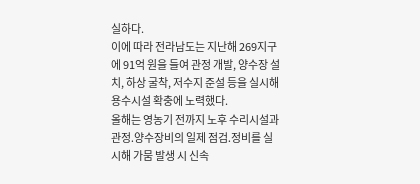실하다.
이에 따라 전라남도는 지난해 269지구에 91억 원을 들여 관정 개발, 양수장 설치, 하상 굴착, 저수지 준설 등을 실시해 용수시설 확충에 노력했다.
올해는 영농기 전까지 노후 수리시설과 관정․양수장비의 일제 점검․정비를 실시해 가뭄 발생 시 신속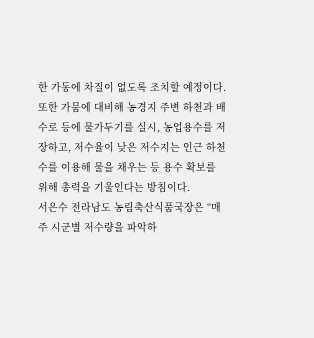한 가동에 차질이 없도록 조치할 예정이다.
또한 가뭄에 대비해 농경지 주변 하천과 배수로 등에 물가두기를 실시, 농업용수를 저장하고, 저수율이 낮은 저수지는 인근 하천수를 이용해 물을 채우는 등 용수 확보를 위해 총력을 기울인다는 방침이다.
서은수 전라남도 농림축산식품국장은 “매주 시군별 저수량을 파악하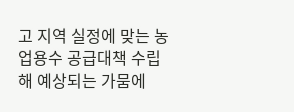고 지역 실정에 맞는 농업용수 공급대책 수립해 예상되는 가뭄에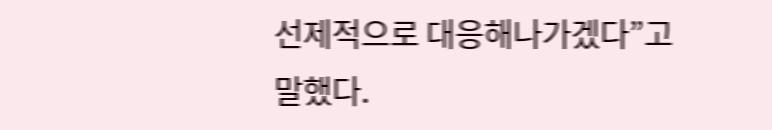선제적으로 대응해나가겠다”고 말했다.